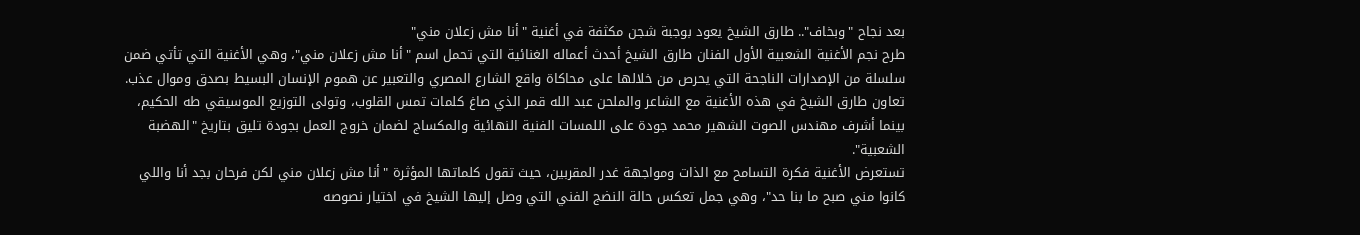بعد نجاح "وبخاف".. طارق الشيخ يعود بوجبة شجن مكثفة في أغنية "أنا مش زعلان مني"
طرح نجم الأغنية الشعبية الأول الفنان طارق الشيخ أحدث أعماله الغنائية التي تحمل اسم "أنا مش زعلان مني"، وهي الأغنية التي تأتي ضمن سلسلة من الإصدارات الناجحة التي يحرص من خلالها على محاكاة واقع الشارع المصري والتعبير عن هموم الإنسان البسيط بصدق وموال عذب.
تعاون طارق الشيخ في هذه الأغنية مع الشاعر والملحن عبد الله قمر الذي صاغ كلمات تمس القلوب، وتولى التوزيع الموسيقي طه الحكيم، بينما أشرف مهندس الصوت الشهير محمد جودة على اللمسات الفنية النهائية والمكساج لضمان خروج العمل بجودة تليق بتاريخ "الهضبة الشعبية".
تستعرض الأغنية فكرة التسامح مع الذات ومواجهة غدر المقربين، حيث تقول كلماتها المؤثرة "أنا مش زعلان مني لكن فرحان بجد أنا واللي كانوا مني صبح ما بنا حد"، وهي جمل تعكس حالة النضج الفني التي وصل إليها الشيخ في اختيار نصوصه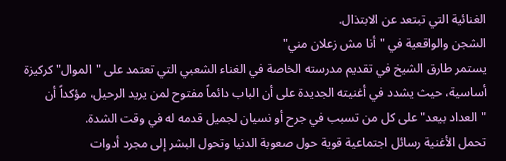الغنائية التي تبتعد عن الابتذال.
الشجن والواقعية في "أنا مش زعلان مني"
يستمر طارق الشيخ في تقديم مدرسته الخاصة في الغناء الشعبي التي تعتمد على "الموال" كركيزة أساسية، حيث يشدد في أغنيته الجديدة على أن الباب دائماً مفتوح لمن يريد الرحيل، مؤكداً أن "العداد بيعد" على كل من تسبب في جرح أو نسيان لجميل قدمه له في وقت الشدة.
تحمل الأغنية رسائل اجتماعية قوية حول صعوبة الدنيا وتحول البشر إلى مجرد أدوات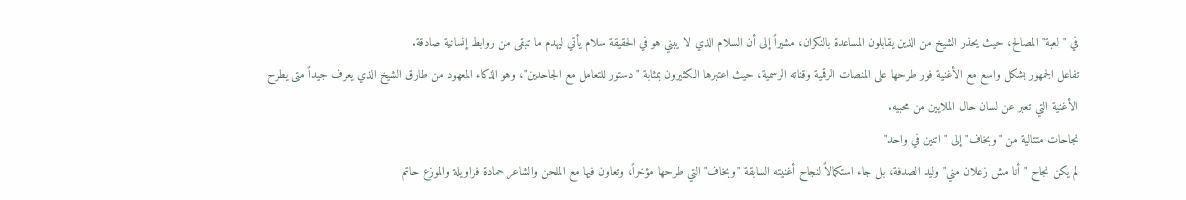في "لعبة" المصالح، حيث يحذر الشيخ من الذين يقابلون المساعدة بالنكران، مشيراً إلى أن السلام الذي لا يبني هو في الحقيقة سلام يأتي ليهدم ما تبقى من روابط إنسانية صادقة.
تفاعل الجمهور بشكل واسع مع الأغنية فور طرحها على المنصات الرقمية وقناته الرسمية، حيث اعتبرها الكثيرون بمثابة "دستور للتعامل مع الجاحدين"، وهو الذكاء المعهود من طارق الشيخ الذي يعرف جيداً متى يطرح الأغنية التي تعبر عن لسان حال الملايين من محبيه.
نجاحات متتالية من "وبخاف" إلى "اتنين في واحد"
لم يكن نجاح "أنا مش زعلان مني" وليد الصدفة، بل جاء استكمالاً لنجاح أغنيته السابقة "وبخاف" التي طرحها مؤخراً، وتعاون فيها مع الملحن والشاعر حمادة فراويلة والموزع حاتم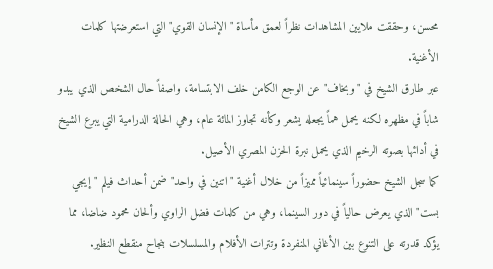محسن، وحققت ملايين المشاهدات نظراً لعمق مأساة "الإنسان القوي" التي استعرضتها كلمات الأغنية.
عبر طارق الشيخ في "وبخاف" عن الوجع الكامن خلف الابتسامة، واصفاً حال الشخص الذي يبدو شاباً في مظهره لكنه يحمل هماً يجعله يشعر وكأنه تجاوز المائة عام، وهي الحالة الدرامية التي يبرع الشيخ في أدائها بصوته الرخيم الذي يحمل نبرة الحزن المصري الأصيل.
كما سجل الشيخ حضوراً سينمائياً مميزاً من خلال أغنية "اتنين في واحد" ضمن أحداث فيلم "إيجي بست" الذي يعرض حالياً في دور السينما، وهي من كلمات فضل الراوي وألحان محمود ضاضا، مما يؤكد قدرته على التنوع بين الأغاني المنفردة وتترات الأفلام والمسلسلات بنجاح منقطع النظير.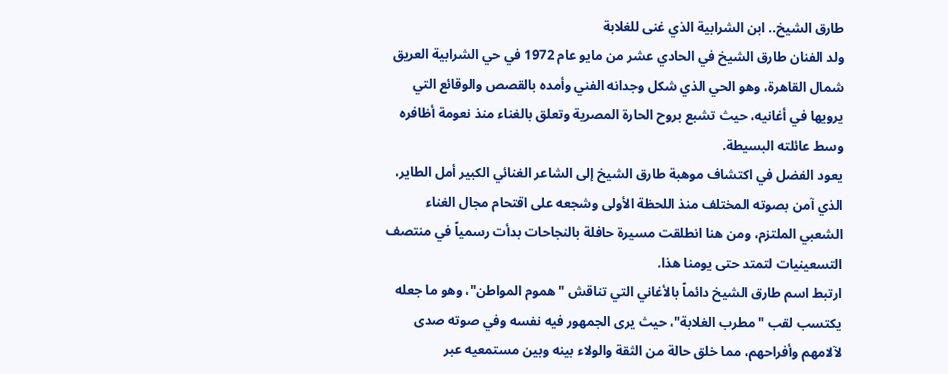طارق الشيخ.. ابن الشرابية الذي غنى للغلابة
ولد الفنان طارق الشيخ في الحادي عشر من مايو عام 1972 في حي الشرابية العريق شمال القاهرة، وهو الحي الذي شكل وجدانه الفني وأمده بالقصص والوقائع التي يرويها في أغانيه، حيث تشبع بروح الحارة المصرية وتعلق بالغناء منذ نعومة أظافره وسط عائلته البسيطة.
يعود الفضل في اكتشاف موهبة طارق الشيخ إلى الشاعر الغنائي الكبير أمل الطاير، الذي آمن بصوته المختلف منذ اللحظة الأولى وشجعه على اقتحام مجال الغناء الشعبي الملتزم، ومن هنا انطلقت مسيرة حافلة بالنجاحات بدأت رسمياً في منتصف التسعينيات لتمتد حتى يومنا هذا.
ارتبط اسم طارق الشيخ دائماً بالأغاني التي تناقش "هموم المواطن"، وهو ما جعله يكتسب لقب "مطرب الغلابة"، حيث يرى الجمهور فيه نفسه وفي صوته صدى لآلامهم وأفراحهم، مما خلق حالة من الثقة والولاء بينه وبين مستمعيه عبر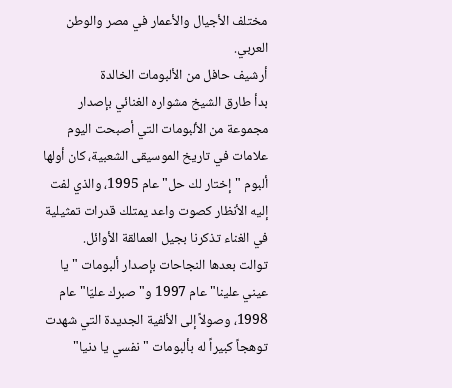مختلف الأجيال والأعمار في مصر والوطن العربي.
أرشيف حافل من الألبومات الخالدة
بدأ طارق الشيخ مشواره الغنائي بإصدار مجموعة من الألبومات التي أصبحت اليوم علامات في تاريخ الموسيقى الشعبية، كان أولها ألبوم "إختار لك حل" عام 1995، والذي لفت إليه الأنظار كصوت واعد يمتلك قدرات تمثيلية في الغناء تذكرنا بجيل العمالقة الأوائل.
توالت بعدها النجاحات بإصدار ألبومات "يا عيني علينا" عام 1997 و"صبرك عليّا" عام 1998، وصولاً إلى الألفية الجديدة التي شهدت توهجاً كبيراً له بألبومات "نفسي يا دنيا"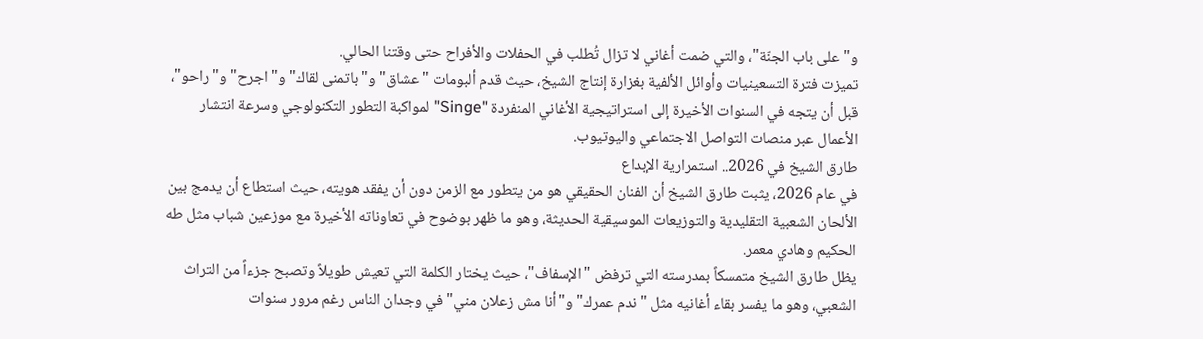و"على باب الجنّة"، والتي ضمت أغاني لا تزال تُطلب في الحفلات والأفراح حتى وقتنا الحالي.
تميزت فترة التسعينيات وأوائل الألفية بغزارة إنتاج الشيخ، حيث قدم ألبومات "عشاق" و"باتمنى لقاك" و"اجرح" و"راحو"، قبل أن يتجه في السنوات الأخيرة إلى استراتيجية الأغاني المنفردة "Singe" لمواكبة التطور التكنولوجي وسرعة انتشار الأعمال عبر منصات التواصل الاجتماعي واليوتيوب.
طارق الشيخ في 2026.. استمرارية الإبداع
في عام 2026، يثبت طارق الشيخ أن الفنان الحقيقي هو من يتطور مع الزمن دون أن يفقد هويته، حيث استطاع أن يدمج بين الألحان الشعبية التقليدية والتوزيعات الموسيقية الحديثة، وهو ما ظهر بوضوح في تعاوناته الأخيرة مع موزعين شباب مثل طه الحكيم وهادي معمر.
يظل طارق الشيخ متمسكاً بمدرسته التي ترفض "الإسفاف"، حيث يختار الكلمة التي تعيش طويلاً وتصبح جزءاً من التراث الشعبي، وهو ما يفسر بقاء أغانيه مثل "ندم عمرك" و"أنا مش زعلان مني" في وجدان الناس رغم مرور سنوات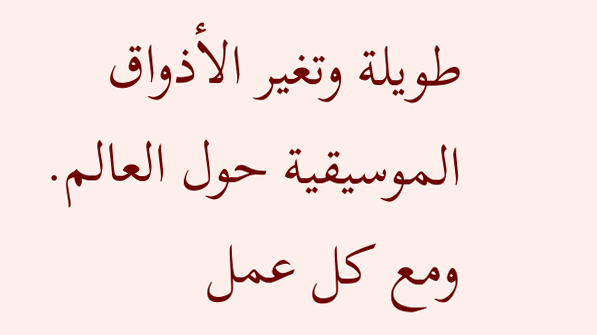طويلة وتغير الأذواق الموسيقية حول العالم.
ومع كل عمل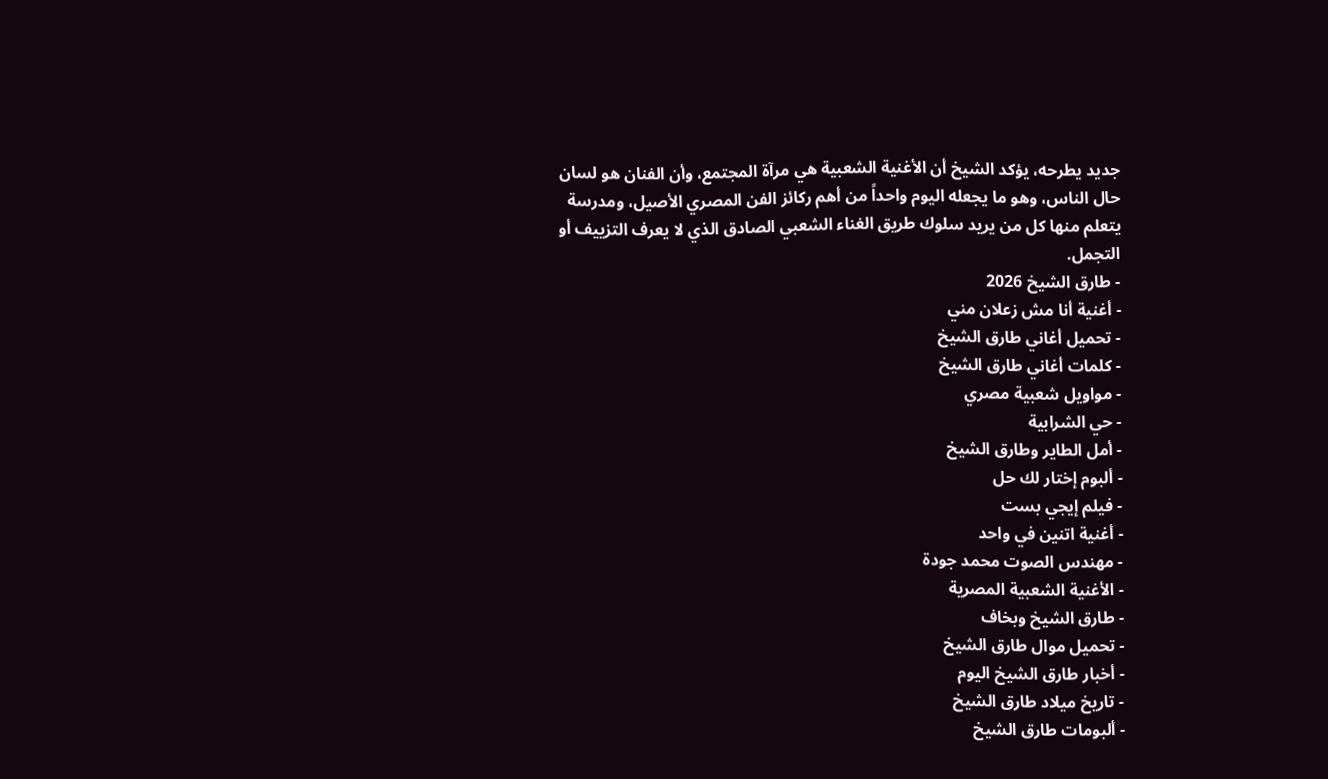جديد يطرحه، يؤكد الشيخ أن الأغنية الشعبية هي مرآة المجتمع، وأن الفنان هو لسان حال الناس، وهو ما يجعله اليوم واحداً من أهم ركائز الفن المصري الأصيل، ومدرسة يتعلم منها كل من يريد سلوك طريق الغناء الشعبي الصادق الذي لا يعرف التزييف أو التجمل.
- طارق الشيخ 2026
- أغنية أنا مش زعلان مني
- تحميل أغاني طارق الشيخ
- كلمات أغاني طارق الشيخ
- مواويل شعبية مصري
- حي الشرابية
- أمل الطاير وطارق الشيخ
- ألبوم إختار لك حل
- فيلم إيجي بست
- أغنية اتنين في واحد
- مهندس الصوت محمد جودة
- الأغنية الشعبية المصرية
- طارق الشيخ وبخاف
- تحميل موال طارق الشيخ
- أخبار طارق الشيخ اليوم
- تاريخ ميلاد طارق الشيخ
- ألبومات طارق الشيخ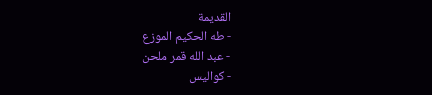القديمة
- طه الحكيم الموزع
- عبد الله قمر ملحن
- كواليس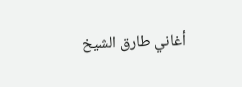أغاني طارق الشيخ